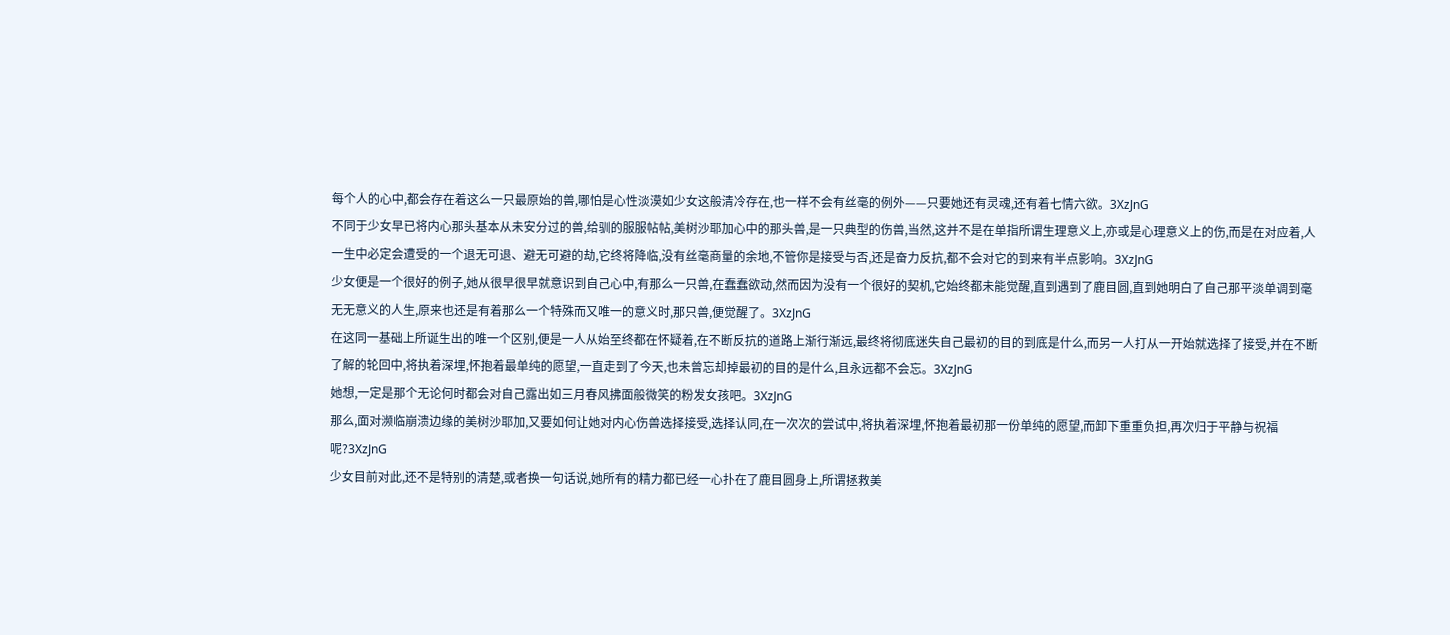每个人的心中,都会存在着这么一只最原始的兽,哪怕是心性淡漠如少女这般清冷存在,也一样不会有丝毫的例外——只要她还有灵魂,还有着七情六欲。3XzJnG
不同于少女早已将内心那头基本从未安分过的兽,给驯的服服帖帖,美树沙耶加心中的那头兽,是一只典型的伤兽,当然,这并不是在单指所谓生理意义上,亦或是心理意义上的伤,而是在对应着,人一生中必定会遭受的一个退无可退、避无可避的劫,它终将降临,没有丝毫商量的余地,不管你是接受与否,还是奋力反抗,都不会对它的到来有半点影响。3XzJnG
少女便是一个很好的例子,她从很早很早就意识到自己心中,有那么一只兽,在蠢蠢欲动,然而因为没有一个很好的契机,它始终都未能觉醒,直到遇到了鹿目圆,直到她明白了自己那平淡单调到毫无无意义的人生,原来也还是有着那么一个特殊而又唯一的意义时,那只兽,便觉醒了。3XzJnG
在这同一基础上所诞生出的唯一个区别,便是一人从始至终都在怀疑着,在不断反抗的道路上渐行渐远,最终将彻底迷失自己最初的目的到底是什么,而另一人打从一开始就选择了接受,并在不断了解的轮回中,将执着深埋,怀抱着最单纯的愿望,一直走到了今天,也未曾忘却掉最初的目的是什么,且永远都不会忘。3XzJnG
她想,一定是那个无论何时都会对自己露出如三月春风拂面般微笑的粉发女孩吧。3XzJnG
那么,面对濒临崩溃边缘的美树沙耶加,又要如何让她对内心伤兽选择接受,选择认同,在一次次的尝试中,将执着深埋,怀抱着最初那一份单纯的愿望,而卸下重重负担,再次归于平静与祝福呢?3XzJnG
少女目前对此,还不是特别的清楚,或者换一句话说,她所有的精力都已经一心扑在了鹿目圆身上,所谓拯救美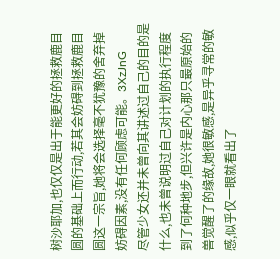树沙耶加,也仅仅是出于能更好的拯救鹿目圆的基础上而行动,若其会妨碍到拯救鹿目圆这一宗旨,她将会选择毫不犹豫的舍弃掉妨碍因素,没有任何顾虑可能。3XzJnG
尽管少女还并未曾向其讲述过自己的目的是什么,也未曾说明过自己对计划的执行程度到了何种地步,但兴许是内心那只最原始的兽觉醒了的缘故,她很敏感,是异乎寻常的敏感,似乎仅一眼就看出了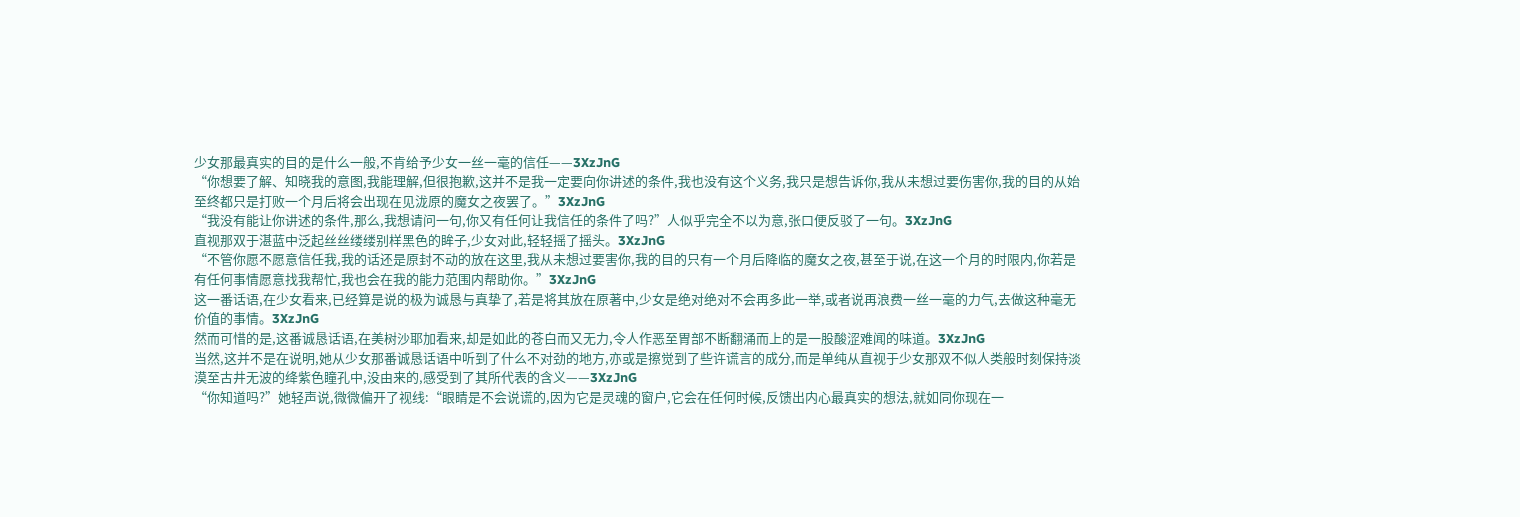少女那最真实的目的是什么一般,不肯给予少女一丝一毫的信任——3XzJnG
“你想要了解、知晓我的意图,我能理解,但很抱歉,这并不是我一定要向你讲述的条件,我也没有这个义务,我只是想告诉你,我从未想过要伤害你,我的目的从始至终都只是打败一个月后将会出现在见泷原的魔女之夜罢了。”3XzJnG
“我没有能让你讲述的条件,那么,我想请问一句,你又有任何让我信任的条件了吗?”人似乎完全不以为意,张口便反驳了一句。3XzJnG
直视那双于湛蓝中泛起丝丝缕缕别样黑色的眸子,少女对此,轻轻摇了摇头。3XzJnG
“不管你愿不愿意信任我,我的话还是原封不动的放在这里,我从未想过要害你,我的目的只有一个月后降临的魔女之夜,甚至于说,在这一个月的时限内,你若是有任何事情愿意找我帮忙,我也会在我的能力范围内帮助你。”3XzJnG
这一番话语,在少女看来,已经算是说的极为诚恳与真挚了,若是将其放在原著中,少女是绝对绝对不会再多此一举,或者说再浪费一丝一毫的力气,去做这种毫无价值的事情。3XzJnG
然而可惜的是,这番诚恳话语,在美树沙耶加看来,却是如此的苍白而又无力,令人作恶至胃部不断翻涌而上的是一股酸涩难闻的味道。3XzJnG
当然,这并不是在说明,她从少女那番诚恳话语中听到了什么不对劲的地方,亦或是擦觉到了些许谎言的成分,而是单纯从直视于少女那双不似人类般时刻保持淡漠至古井无波的绛紫色瞳孔中,没由来的,感受到了其所代表的含义——3XzJnG
“你知道吗?”她轻声说,微微偏开了视线:“眼睛是不会说谎的,因为它是灵魂的窗户,它会在任何时候,反馈出内心最真实的想法,就如同你现在一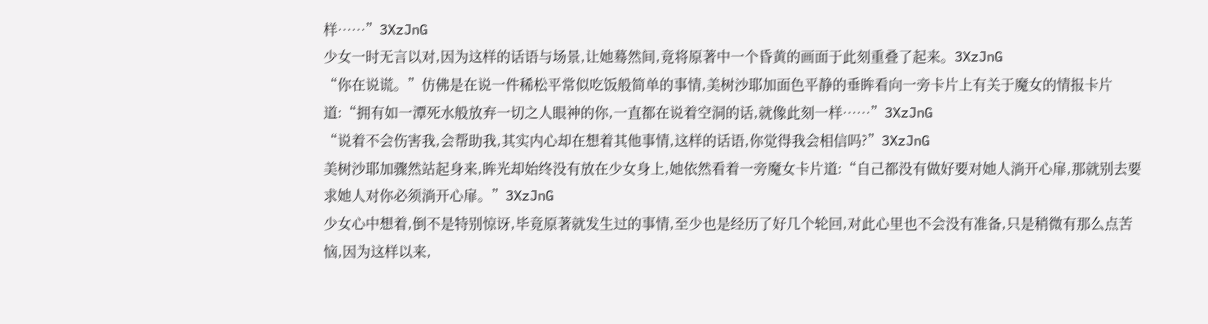样……”3XzJnG
少女一时无言以对,因为这样的话语与场景,让她蓦然间,竟将原著中一个昏黄的画面于此刻重叠了起来。3XzJnG
“你在说谎。”仿佛是在说一件稀松平常似吃饭般简单的事情,美树沙耶加面色平静的垂眸看向一旁卡片上有关于魔女的情报卡片道:“拥有如一潭死水般放弃一切之人眼神的你,一直都在说着空洞的话,就像此刻一样……”3XzJnG
“说着不会伤害我,会帮助我,其实内心却在想着其他事情,这样的话语,你觉得我会相信吗?”3XzJnG
美树沙耶加骤然站起身来,眸光却始终没有放在少女身上,她依然看着一旁魔女卡片道:“自己都没有做好要对她人淌开心扉,那就别去要求她人对你必须淌开心扉。”3XzJnG
少女心中想着,倒不是特别惊讶,毕竟原著就发生过的事情,至少也是经历了好几个轮回,对此心里也不会没有准备,只是稍微有那么点苦恼,因为这样以来,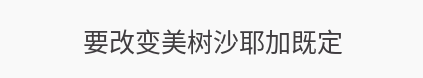要改变美树沙耶加既定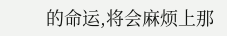的命运,将会麻烦上那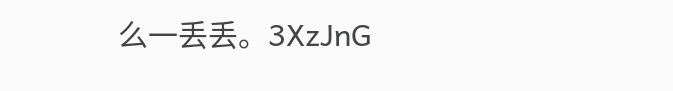么一丢丢。3XzJnG